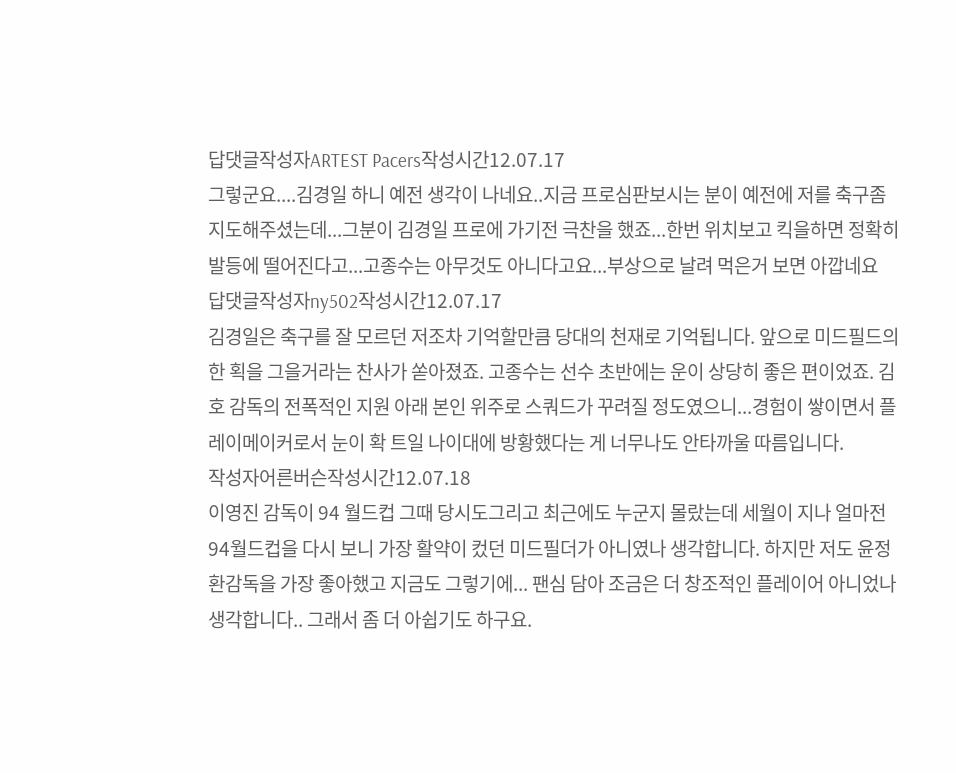답댓글작성자ARTEST Pacers작성시간12.07.17
그렇군요....김경일 하니 예전 생각이 나네요..지금 프로심판보시는 분이 예전에 저를 축구좀 지도해주셨는데...그분이 김경일 프로에 가기전 극찬을 했죠...한번 위치보고 킥을하면 정확히 발등에 떨어진다고...고종수는 아무것도 아니다고요...부상으로 날려 먹은거 보면 아깝네요
답댓글작성자ny502작성시간12.07.17
김경일은 축구를 잘 모르던 저조차 기억할만큼 당대의 천재로 기억됩니다. 앞으로 미드필드의 한 획을 그을거라는 찬사가 쏟아졌죠. 고종수는 선수 초반에는 운이 상당히 좋은 편이었죠. 김호 감독의 전폭적인 지원 아래 본인 위주로 스쿼드가 꾸려질 정도였으니...경험이 쌓이면서 플레이메이커로서 눈이 확 트일 나이대에 방황했다는 게 너무나도 안타까울 따름입니다.
작성자어른버슨작성시간12.07.18
이영진 감독이 94 월드컵 그때 당시도그리고 최근에도 누군지 몰랐는데 세월이 지나 얼마전 94월드컵을 다시 보니 가장 활약이 컸던 미드필더가 아니였나 생각합니다. 하지만 저도 윤정환감독을 가장 좋아했고 지금도 그렇기에... 팬심 담아 조금은 더 창조적인 플레이어 아니었나 생각합니다.. 그래서 좀 더 아쉽기도 하구요.